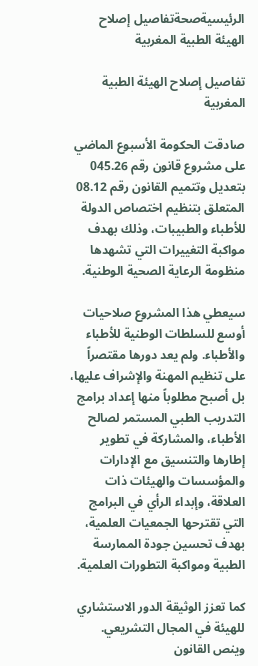الرئيسيةصحةتفاصيل إصلاح الهيئة الطبية المغربية

تفاصيل إصلاح الهيئة الطبية المغربية

صادقت الحكومة الأسبوع الماضي على مشروع قانون رقم 045.26 بتعديل وتتميم القانون رقم 08.12 المتعلق بتنظيم اختصاص الدولة للأطباء والطبيبات، وذلك بهدف مواكبة التغييرات التي تشهدها منظومة الرعاية الصحية الوطنية.

سيعطي هذا المشروع صلاحيات أوسع للسلطات الوطنية للأطباء والأطباء. ولم يعد دورها مقتصراً على تنظيم المهنة والإشراف عليها، بل أصبح مطلوباً منها إعداد برامج التدريب الطبي المستمر لصالح الأطباء، والمشاركة في تطوير إطارها والتنسيق مع الإدارات والمؤسسات والهيئات ذات العلاقة، وإبداء الرأي في البرامج التي تقترحها الجمعيات العلمية، بهدف تحسين جودة الممارسة الطبية ومواكبة التطورات العلمية.

كما تعزز الوثيقة الدور الاستشاري للهيئة في المجال التشريعي. وينص القانون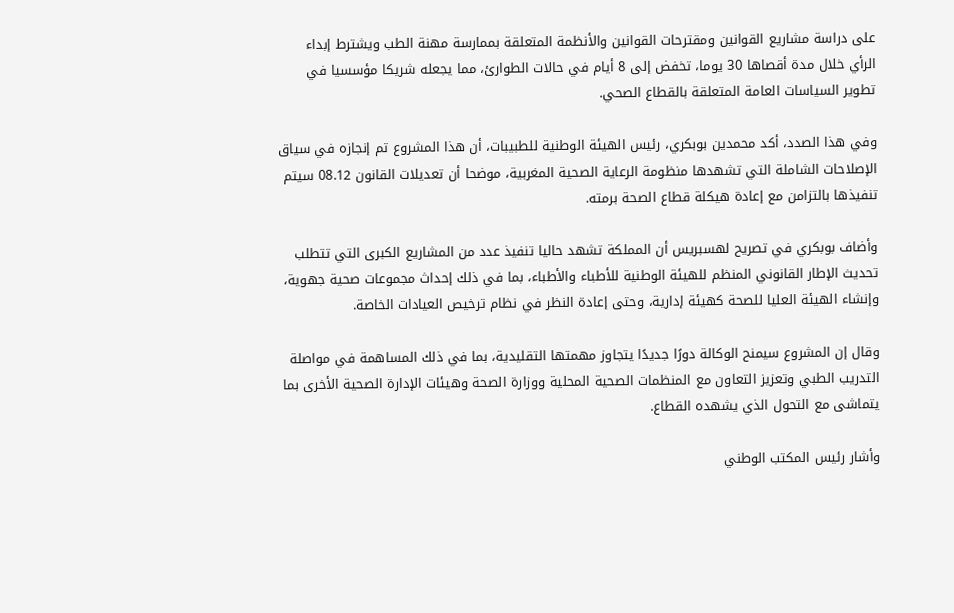على دراسة مشاريع القوانين ومقترحات القوانين والأنظمة المتعلقة بممارسة مهنة الطب ويشترط إبداء الرأي خلال مدة أقصاها 30 يوما، تخفض إلى 8 أيام في حالات الطوارئ، مما يجعله شريكا مؤسسيا في تطوير السياسات العامة المتعلقة بالقطاع الصحي.

وفي هذا الصدد، أكد محمدين بوبكري، رئيس الهيئة الوطنية للطبيبات، أن هذا المشروع تم إنجازه في سياق الإصلاحات الشاملة التي تشهدها منظومة الرعاية الصحية المغربية، موضحا أن تعديلات القانون 08.12 سيتم تنفيذها بالتزامن مع إعادة هيكلة قطاع الصحة برمته.

وأضاف بوبكري في تصريح لهسبريس أن المملكة تشهد حاليا تنفيذ عدد من المشاريع الكبرى التي تتطلب تحديث الإطار القانوني المنظم للهيئة الوطنية للأطباء والأطباء، بما في ذلك إحداث مجموعات صحية جهوية، وإنشاء الهيئة العليا للصحة كهيئة إدارية، وحتى إعادة النظر في نظام ترخيص العيادات الخاصة.

وقال إن المشروع سيمنح الوكالة دورًا جديدًا يتجاوز مهمتها التقليدية، بما في ذلك المساهمة في مواصلة التدريب الطبي وتعزيز التعاون مع المنظمات الصحية المحلية ووزارة الصحة وهيئات الإدارة الصحية الأخرى بما يتماشى مع التحول الذي يشهده القطاع.

وأشار رئيس المكتب الوطني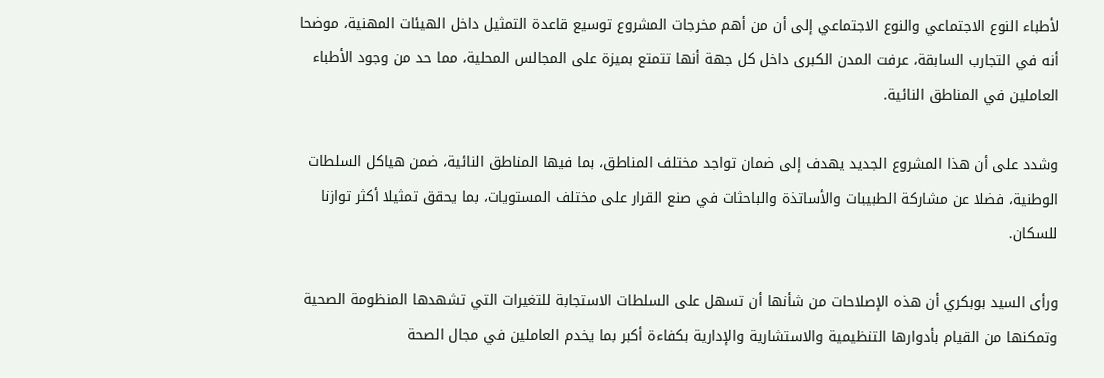لأطباء النوع الاجتماعي والنوع الاجتماعي إلى أن من أهم مخرجات المشروع توسيع قاعدة التمثيل داخل الهيئات المهنية، موضحا أنه في التجارب السابقة، عرفت المدن الكبرى داخل كل جهة أنها تتمتع بميزة على المجالس المحلية، مما حد من وجود الأطباء العاملين في المناطق النائية.

وشدد على أن هذا المشروع الجديد يهدف إلى ضمان تواجد مختلف المناطق، بما فيها المناطق النائية، ضمن هياكل السلطات الوطنية، فضلا عن مشاركة الطبيبات والأساتذة والباحثات في صنع القرار على مختلف المستويات، بما يحقق تمثيلا أكثر توازنا للسكان.

ورأى السيد بوبكري أن هذه الإصلاحات من شأنها أن تسهل على السلطات الاستجابة للتغيرات التي تشهدها المنظومة الصحية وتمكنها من القيام بأدوارها التنظيمية والاستشارية والإدارية بكفاءة أكبر بما يخدم العاملين في مجال الصحة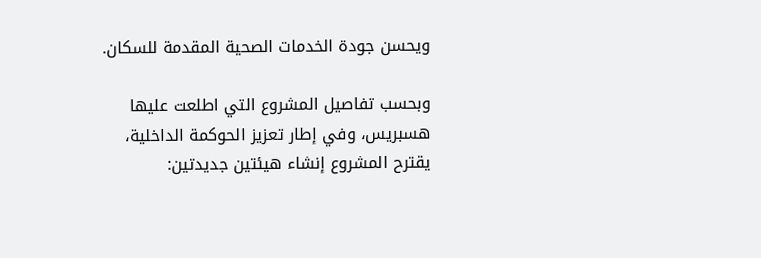ويحسن جودة الخدمات الصحية المقدمة للسكان.

وبحسب تفاصيل المشروع التي اطلعت عليها هسبريس، وفي إطار تعزيز الحوكمة الداخلية، يقترح المشروع إنشاء هيئتين جديدتين: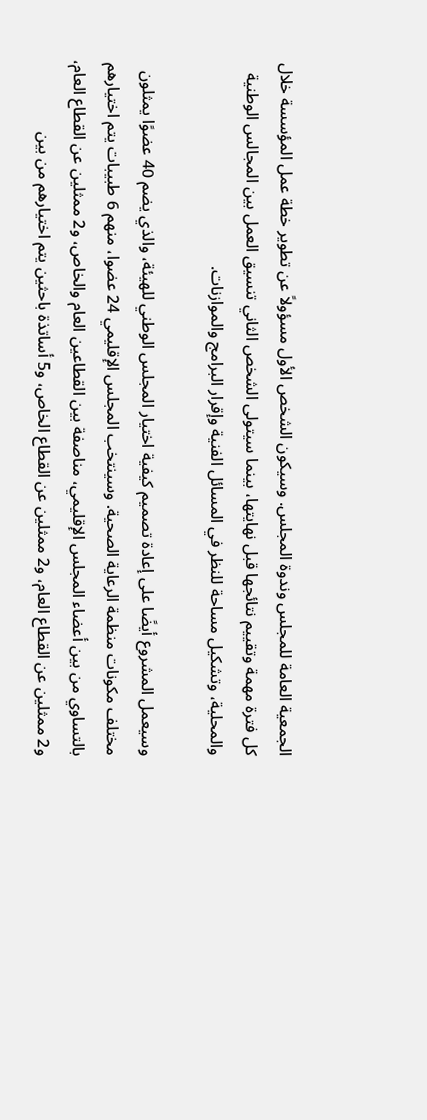الجمعية العامة للمجلس وندوة المجلس. وسيكون الشخص الأول مسؤولاً عن تطوير خطة عمل المؤسسة خلال كل فترة مهمة وتقييم نتائجها قبل نهايتها، بينما سيتولى الشخص الثاني تنسيق العمل بين المجالس الوطنية والمحلية، وتشكيل مساحة للنظر في المسائل الفنية وإقرار البرامج والموازنات.

وسيعمل المشروع أيضًا على إعادة تصميم كيفية اختيار المجلس الوطني للهيئة، والذي يضم 40 عضوًا يمثلون مختلف مكونات منظمة الرعاية الصحية. وسينتخب المجلس الإقليمي 24 عضوا، منهم 6 طبيبات يتم اختيارهم بالتساوي من بين أعضاء المجلس الإقليمي، مناصفة بين القطاعين العام والخاص، و2 ممثلين عن القطاع العام، و2 ممثلين عن القطاع العام، و2 ممثلين عن القطاع الخاص، و5 أساتذة باحثين يتم اختيارهم من بين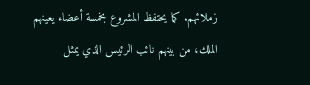زملائهم. كما يحتفظ المشروع بخمسة أعضاء يعينهم الملك، من بينهم نائب الرئيس الذي يمثل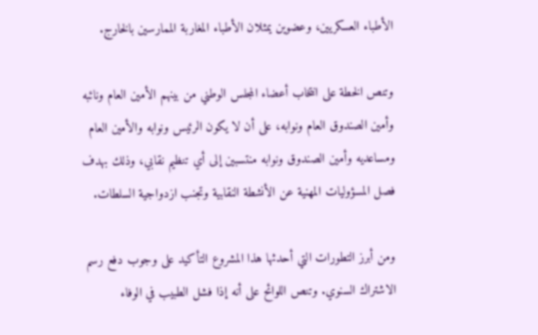الأطباء العسكريين، وعضوين يمثلان الأطباء المغاربة الممارسين بالخارج.

وتنص الخطة على انتخاب أعضاء المجلس الوطني من بينهم الأمين العام ونائبه وأمين الصندوق العام ونوابه، على أن لا يكون الرئيس ونوابه والأمين العام ومساعديه وأمين الصندوق ونوابه منتسبين إلى أي تنظيم نقابي، وذلك بهدف فصل المسؤوليات المهنية عن الأنشطة النقابية وتجنب ازدواجية السلطات.

ومن أبرز التطورات التي أحدثها هذا المشروع التأكيد على وجوب دفع رسم الاشتراك السنوي. وتنص اللوائح على أنه إذا فشل الطبيب في الوفاء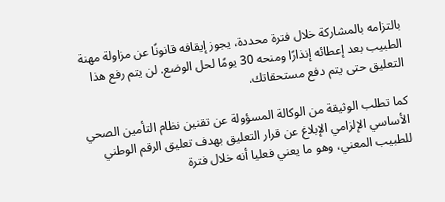بالتزامه بالمشاركة خلال فترة محددة، يجوز إيقافه قانونًا عن مزاولة مهنة الطبيب بعد إعطائه إنذارًا ومنحه 30 يومًا لحل الوضع. لن يتم رفع هذا التعليق حتى يتم دفع مستحقاتك.

كما تطلب الوثيقة من الوكالة المسؤولة عن تقنين نظام التأمين الصحي الأساسي الإلزامي الإبلاغ عن قرار التعليق بهدف تعليق الرقم الوطني للطبيب المعني، وهو ما يعني فعليا أنه خلال فترة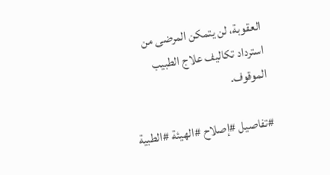العقوبة، لن يتمكن المرضى من استرداد تكاليف علاج الطبيب الموقوف.

#تفاصيل #إصلاح #الهيئة #الطبية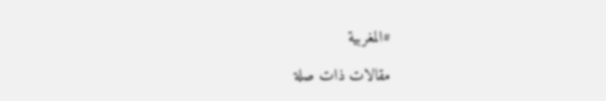#المغربية

مقالات ذات صلة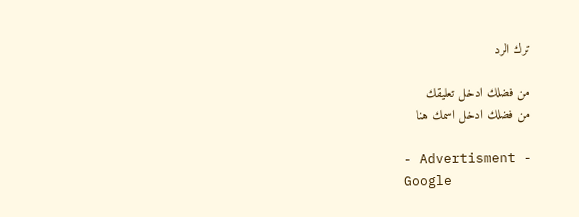ترك الرد

من فضلك ادخل تعليقك
من فضلك ادخل اسمك هنا

- Advertisment -
Google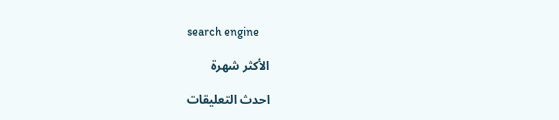search engine

الأكثر شهرة

احدث التعليقات